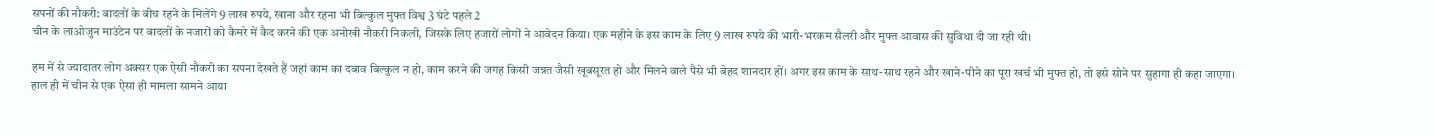सपनों की नौकरी: बादलों के बीच रहने के मिलेंगे 9 लाख रुपये, खाना और रहना भी बिल्कुल मुफ्त विश्व 3 घंटे पहले 2
चीन के लाओजुन माउंटेन पर बादलों के नजारों को कैमरे में कैद करने की एक अनोखी नौकरी निकली, जिसके लिए हजारों लोगों ने आवेदन किया। एक महीने के इस काम के लिए 9 लाख रुपये की भारी-भरकम सैलरी और मुफ्त आवास की सुविधा दी जा रही थी।

हम में से ज्यादातर लोग अक्सर एक ऐसी नौकरी का सपना देखते हैं जहां काम का दबाव बिल्कुल न हो, काम करने की जगह किसी जन्नत जैसी खूबसूरत हो और मिलने वाले पैसे भी बेहद शानदार हों। अगर इस काम के साथ-साथ रहने और खाने-पीने का पूरा खर्च भी मुफ्त हो, तो इसे सोने पर सुहागा ही कहा जाएगा। हाल ही में चीन से एक ऐसा ही मामला सामने आया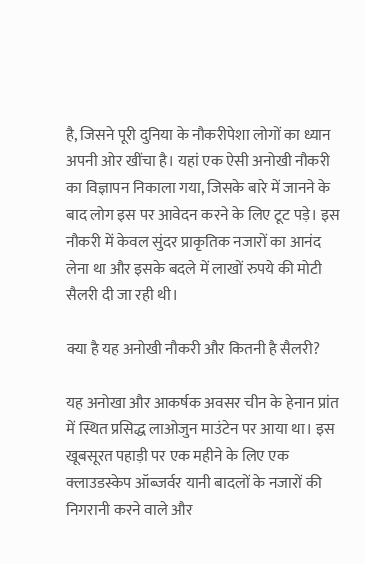है, जिसने पूरी दुनिया के नौकरीपेशा लोगों का ध्यान अपनी ओर खींचा है। यहां एक ऐसी अनोखी नौकरी का विज्ञापन निकाला गया, जिसके बारे में जानने के बाद लोग इस पर आवेदन करने के लिए टूट पड़े। इस नौकरी में केवल सुंदर प्राकृतिक नजारों का आनंद लेना था और इसके बदले में लाखों रुपये की मोटी सैलरी दी जा रही थी।

क्या है यह अनोखी नौकरी और कितनी है सैलरी?

यह अनोखा और आकर्षक अवसर चीन के हेनान प्रांत में स्थित प्रसिद्ध लाओजुन माउंटेन पर आया था। इस खूबसूरत पहाड़ी पर एक महीने के लिए एक क्लाउडस्केप ऑब्जर्वर यानी बादलों के नजारों की निगरानी करने वाले और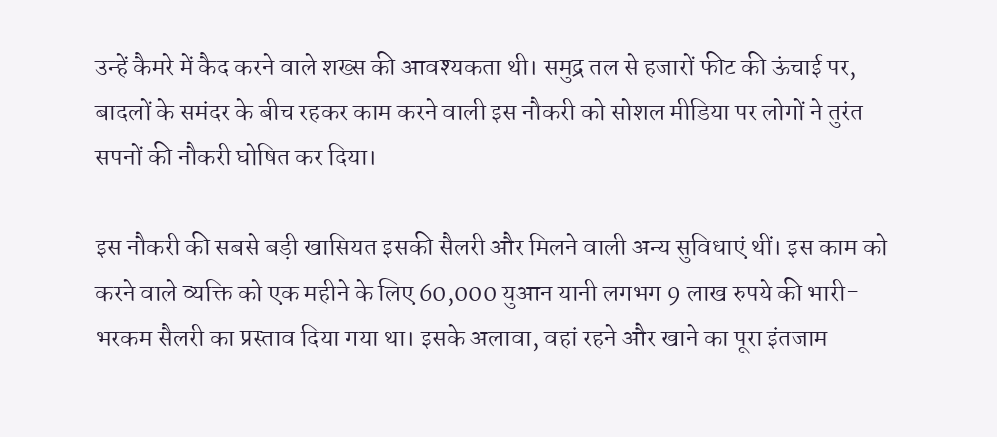उन्हें कैमरे में कैद करने वाले शख्स की आवश्यकता थी। समुद्र तल से हजारों फीट की ऊंचाई पर, बादलों के समंदर के बीच रहकर काम करने वाली इस नौकरी को सोशल मीडिया पर लोगों ने तुरंत सपनों की नौकरी घोषित कर दिया।

इस नौकरी की सबसे बड़ी खासियत इसकी सैलरी और मिलने वाली अन्य सुविधाएं थीं। इस काम को करने वाले व्यक्ति को एक महीने के लिए 60,000 युआन यानी लगभग 9 लाख रुपये की भारी-भरकम सैलरी का प्रस्ताव दिया गया था। इसके अलावा, वहां रहने और खाने का पूरा इंतजाम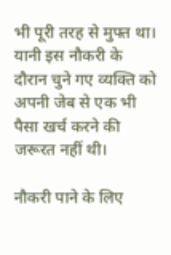भी पूरी तरह से मुफ्त था। यानी इस नौकरी के दौरान चुने गए व्यक्ति को अपनी जेब से एक भी पैसा खर्च करने की जरूरत नहीं थी।

नौकरी पाने के लिए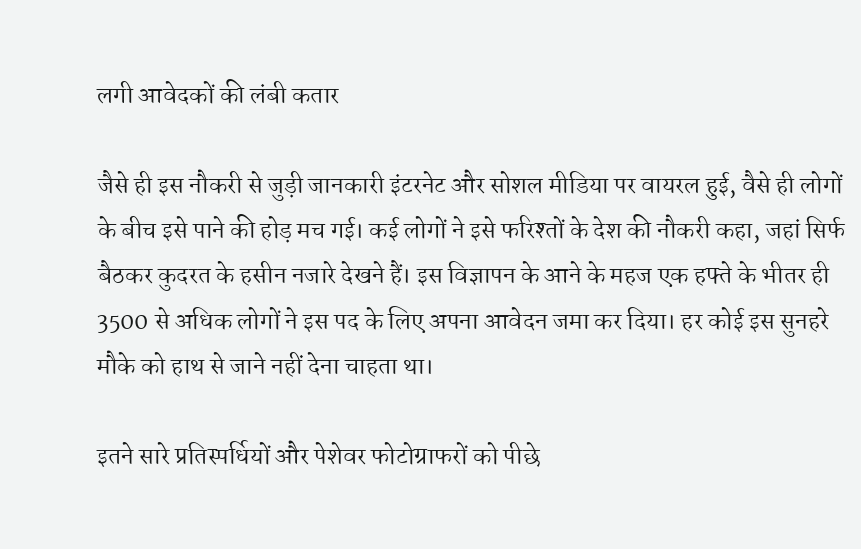लगी आवेदकों की लंबी कतार

जैसे ही इस नौकरी से जुड़ी जानकारी इंटरनेट और सोशल मीडिया पर वायरल हुई, वैसे ही लोगों के बीच इसे पाने की होड़ मच गई। कई लोगों ने इसे फरिश्तों के देश की नौकरी कहा, जहां सिर्फ बैठकर कुदरत के हसीन नजारे देखने हैं। इस विज्ञापन के आने के महज एक हफ्ते के भीतर ही 3500 से अधिक लोगों ने इस पद के लिए अपना आवेदन जमा कर दिया। हर कोई इस सुनहरे मौके को हाथ से जाने नहीं देना चाहता था।

इतने सारे प्रतिस्पर्धियों और पेशेवर फोटोग्राफरों को पीछे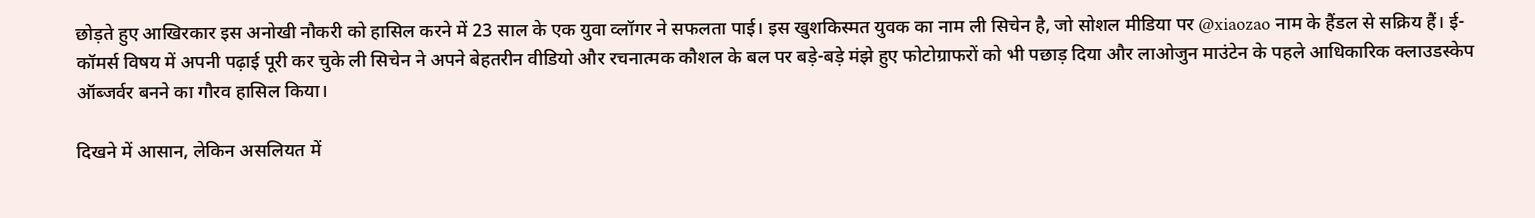छोड़ते हुए आखिरकार इस अनोखी नौकरी को हासिल करने में 23 साल के एक युवा व्लॉगर ने सफलता पाई। इस खुशकिस्मत युवक का नाम ली सिचेन है, जो सोशल मीडिया पर @xiaozao नाम के हैंडल से सक्रिय हैं। ई-कॉमर्स विषय में अपनी पढ़ाई पूरी कर चुके ली सिचेन ने अपने बेहतरीन वीडियो और रचनात्मक कौशल के बल पर बड़े-बड़े मंझे हुए फोटोग्राफरों को भी पछाड़ दिया और लाओजुन माउंटेन के पहले आधिकारिक क्लाउडस्केप ऑब्जर्वर बनने का गौरव हासिल किया।

दिखने में आसान, लेकिन असलियत में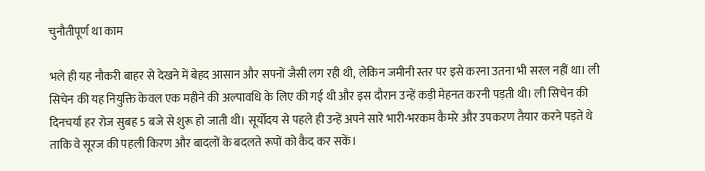चुनौतीपूर्ण था काम

भले ही यह नौकरी बाहर से देखने में बेहद आसान और सपनों जैसी लग रही थी, लेकिन जमीनी स्तर पर इसे करना उतना भी सरल नहीं था। ली सिचेन की यह नियुक्ति केवल एक महीने की अल्पावधि के लिए की गई थी और इस दौरान उन्हें कड़ी मेहनत करनी पड़ती थी। ली सिचेन की दिनचर्या हर रोज सुबह 5 बजे से शुरू हो जाती थी। सूर्योदय से पहले ही उन्हें अपने सारे भारी-भरकम कैमरे और उपकरण तैयार करने पड़ते थे ताकि वे सूरज की पहली किरण और बादलों के बदलते रूपों को कैद कर सकें।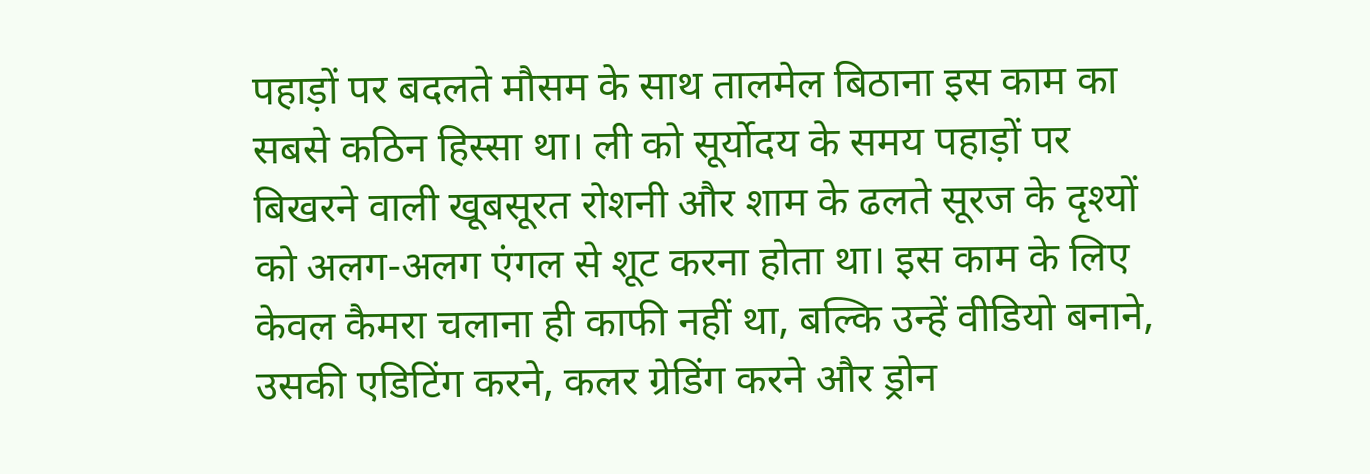पहाड़ों पर बदलते मौसम के साथ तालमेल बिठाना इस काम का सबसे कठिन हिस्सा था। ली को सूर्योदय के समय पहाड़ों पर बिखरने वाली खूबसूरत रोशनी और शाम के ढलते सूरज के दृश्यों को अलग-अलग एंगल से शूट करना होता था। इस काम के लिए केवल कैमरा चलाना ही काफी नहीं था, बल्कि उन्हें वीडियो बनाने, उसकी एडिटिंग करने, कलर ग्रेडिंग करने और ड्रोन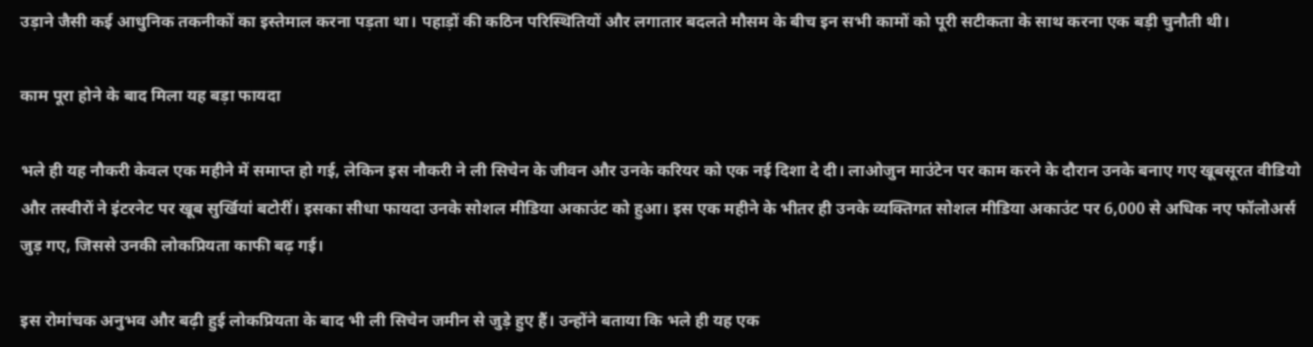उड़ाने जैसी कई आधुनिक तकनीकों का इस्तेमाल करना पड़ता था। पहाड़ों की कठिन परिस्थितियों और लगातार बदलते मौसम के बीच इन सभी कामों को पूरी सटीकता के साथ करना एक बड़ी चुनौती थी।

काम पूरा होने के बाद मिला यह बड़ा फायदा

भले ही यह नौकरी केवल एक महीने में समाप्त हो गई, लेकिन इस नौकरी ने ली सिचेन के जीवन और उनके करियर को एक नई दिशा दे दी। लाओजुन माउंटेन पर काम करने के दौरान उनके बनाए गए खूबसूरत वीडियो और तस्वीरों ने इंटरनेट पर खूब सुर्खियां बटोरीं। इसका सीधा फायदा उनके सोशल मीडिया अकाउंट को हुआ। इस एक महीने के भीतर ही उनके व्यक्तिगत सोशल मीडिया अकाउंट पर 6,000 से अधिक नए फॉलोअर्स जुड़ गए, जिससे उनकी लोकप्रियता काफी बढ़ गई।

इस रोमांचक अनुभव और बढ़ी हुई लोकप्रियता के बाद भी ली सिचेन जमीन से जुड़े हुए हैं। उन्होंने बताया कि भले ही यह एक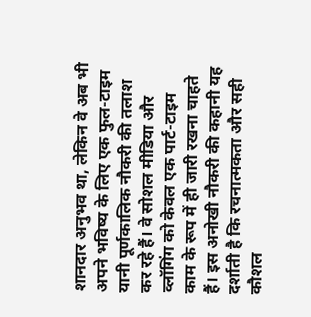शानदार अनुभव था, लेकिन वे अब भी अपने भविष्य के लिए एक फुल-टाइम यानी पूर्णकालिक नौकरी की तलाश कर रहे हैं। वे सोशल मीडिया और व्लॉगिंग को केवल एक पार्ट-टाइम काम के रूप में ही जारी रखना चाहते हैं। इस अनोखी नौकरी की कहानी यह दर्शाती है कि रचनात्मकता और सही कौशल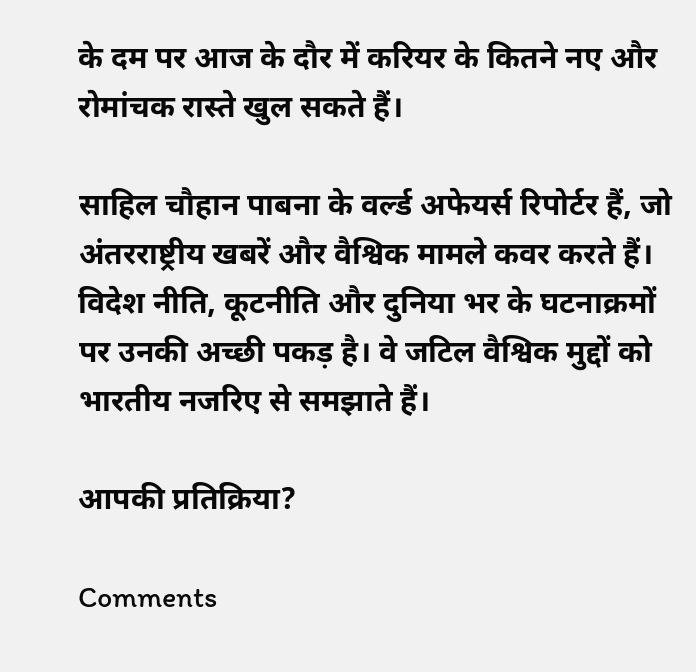के दम पर आज के दौर में करियर के कितने नए और रोमांचक रास्ते खुल सकते हैं।

साहिल चौहान पाबना के वर्ल्ड अफेयर्स रिपोर्टर हैं, जो अंतरराष्ट्रीय खबरें और वैश्विक मामले कवर करते हैं। विदेश नीति, कूटनीति और दुनिया भर के घटनाक्रमों पर उनकी अच्छी पकड़ है। वे जटिल वैश्विक मुद्दों को भारतीय नजरिए से समझाते हैं।

आपकी प्रतिक्रिया?

Comments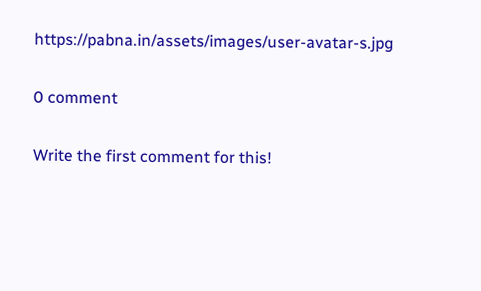https://pabna.in/assets/images/user-avatar-s.jpg

0 comment

Write the first comment for this!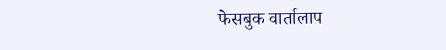फेसबुक वार्तालाप